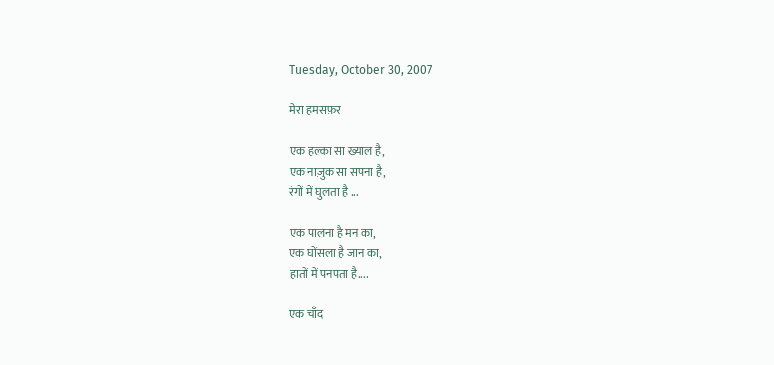Tuesday, October 30, 2007

मेरा हमसफ़र

एक हल्का सा ख्याल है,
एक नाज़ुक सा सपना है,
रंगों में घुलता है ...

एक पालना है मन का,
एक घोंसला है जान का,
हातों में पनपता है....

एक चाँद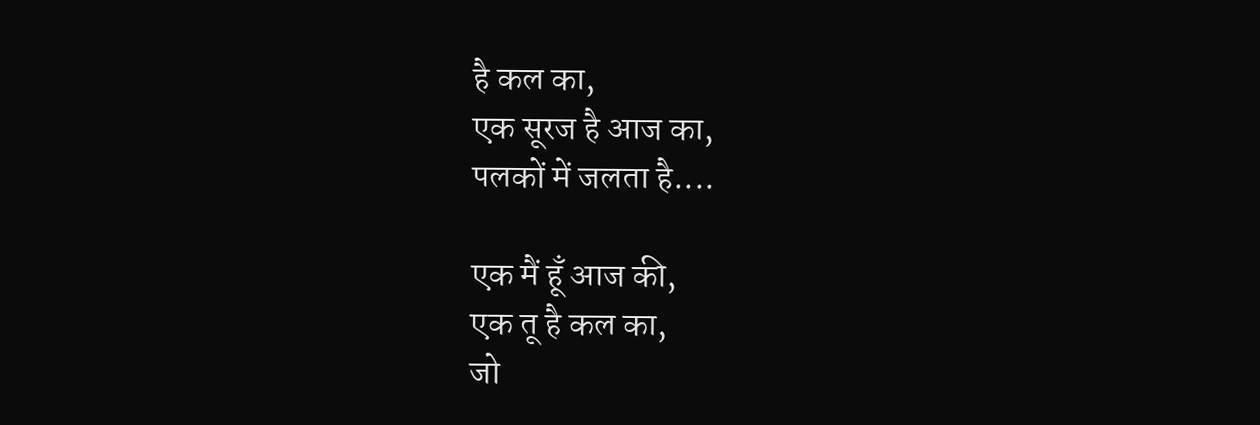है कल का,
एक सूरज है आज का,
पलकों में जलता है....

एक मैं हूँ आज की,
एक तू है कल का,
जो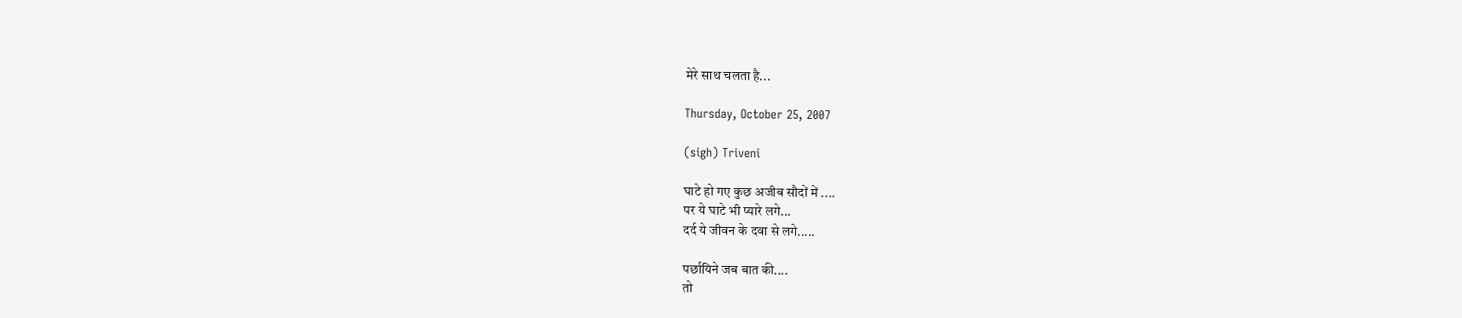मेरे साथ चलता है...

Thursday, October 25, 2007

(sigh) Triveni

घाटे हो गए कुछ अजीब सौदों में ....
पर ये घाटे भी प्यारे लगे...
दर्द ये जीवन के दवा से लगे.....

पर्छायिने जब बात की....
तो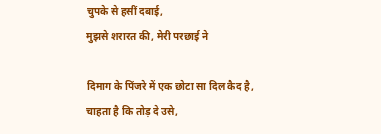चुपके से हसीं दबाई,
मुझसे शरारत की, मेरी परछाई ने

दिमाग के पिंजरे में एक छोटा सा दिल कैद है,
चाहता है कि तोड़ दे उसे,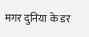मगर दुनिया के डर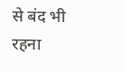से बंद भी रहना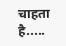चाहता है.....